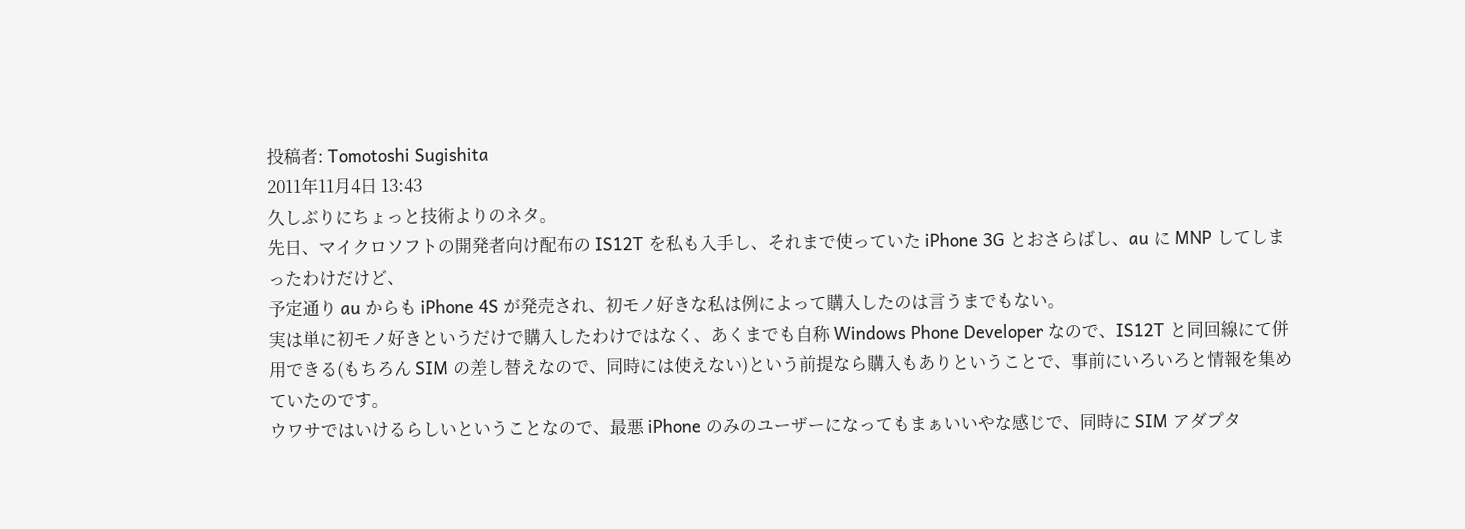投稿者: Tomotoshi Sugishita
2011年11月4日 13:43
久しぶりにちょっと技術よりのネタ。
先日、マイクロソフトの開発者向け配布の IS12T を私も入手し、それまで使っていた iPhone 3G とおさらばし、au に MNP してしまったわけだけど、
予定通り au からも iPhone 4S が発売され、初モノ好きな私は例によって購入したのは言うまでもない。
実は単に初モノ好きというだけで購入したわけではなく、あくまでも自称 Windows Phone Developer なので、IS12T と同回線にて併用できる(もちろん SIM の差し替えなので、同時には使えない)という前提なら購入もありということで、事前にいろいろと情報を集めていたのです。
ウワサではいけるらしいということなので、最悪 iPhone のみのユーザーになってもまぁいいやな感じで、同時に SIM アダプタ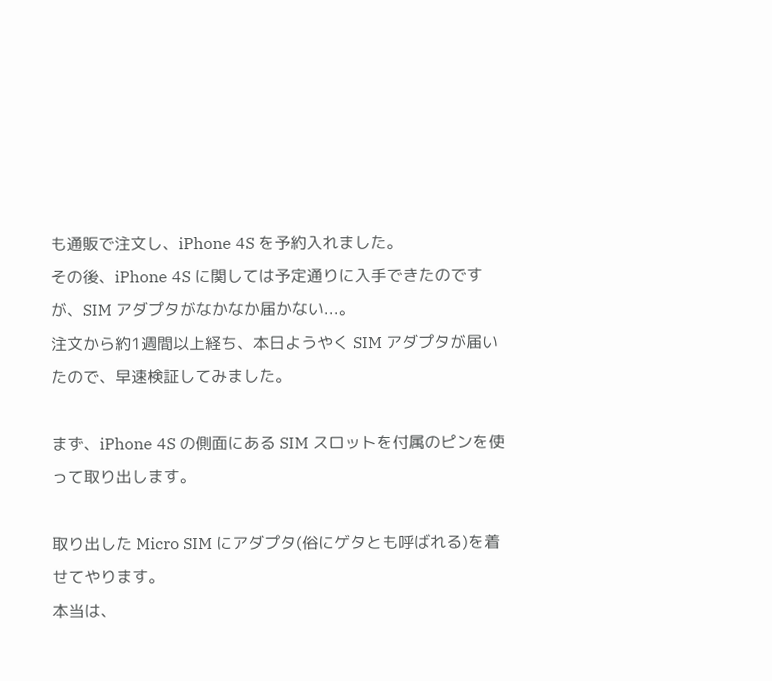も通販で注文し、iPhone 4S を予約入れました。
その後、iPhone 4S に関しては予定通りに入手できたのですが、SIM アダプタがなかなか届かない...。
注文から約1週間以上経ち、本日ようやく SIM アダプタが届いたので、早速検証してみました。

まず、iPhone 4S の側面にある SIM スロットを付属のピンを使って取り出します。

取り出した Micro SIM にアダプタ(俗にゲタとも呼ばれる)を着せてやります。
本当は、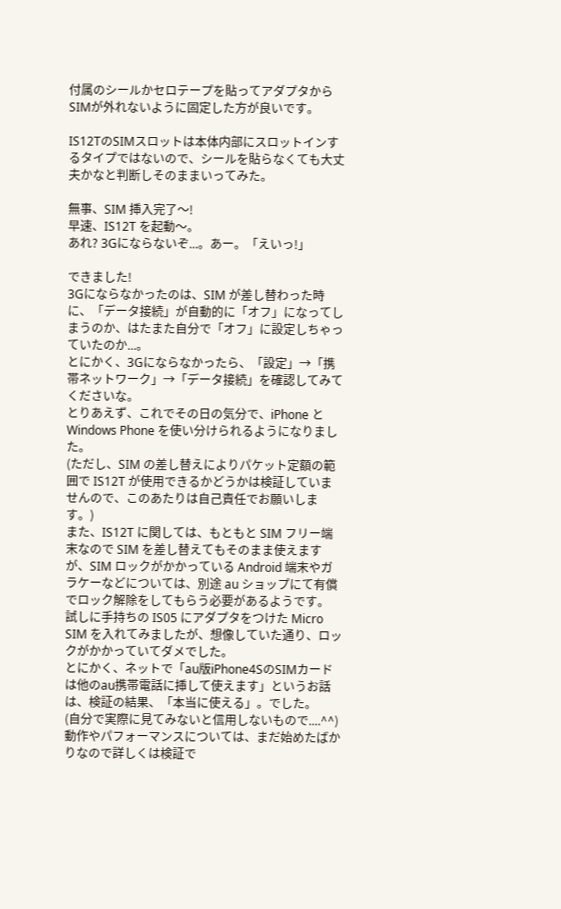付属のシールかセロテープを貼ってアダプタからSIMが外れないように固定した方が良いです。

IS12TのSIMスロットは本体内部にスロットインするタイプではないので、シールを貼らなくても大丈夫かなと判断しそのままいってみた。

無事、SIM 挿入完了〜!
早速、IS12T を起動〜。
あれ? 3Gにならないぞ...。あー。「えいっ!」

できました!
3Gにならなかったのは、SIM が差し替わった時に、「データ接続」が自動的に「オフ」になってしまうのか、はたまた自分で「オフ」に設定しちゃっていたのか...。
とにかく、3Gにならなかったら、「設定」→「携帯ネットワーク」→「データ接続」を確認してみてくださいな。
とりあえず、これでその日の気分で、iPhone と Windows Phone を使い分けられるようになりました。
(ただし、SIM の差し替えによりパケット定額の範囲で IS12T が使用できるかどうかは検証していませんので、このあたりは自己責任でお願いします。)
また、IS12T に関しては、もともと SIM フリー端末なので SIM を差し替えてもそのまま使えますが、SIM ロックがかかっている Android 端末やガラケーなどについては、別途 au ショップにて有償でロック解除をしてもらう必要があるようです。
試しに手持ちの IS05 にアダプタをつけた Micro SIM を入れてみましたが、想像していた通り、ロックがかかっていてダメでした。
とにかく、ネットで「au版iPhone4SのSIMカードは他のau携帯電話に挿して使えます」というお話は、検証の結果、「本当に使える」。でした。
(自分で実際に見てみないと信用しないもので....^^)
動作やパフォーマンスについては、まだ始めたばかりなので詳しくは検証で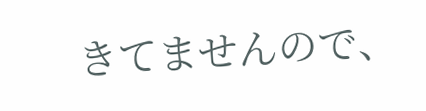きてませんので、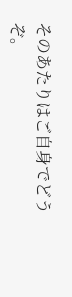そのあたりはご自身でどうぞ。